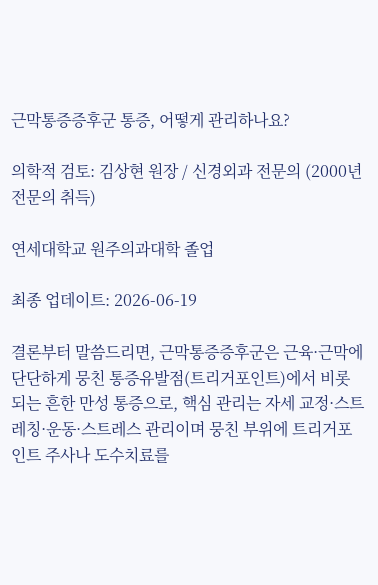근막통증증후군 통증, 어떻게 관리하나요?

의학적 검토: 김상현 원장 / 신경외과 전문의 (2000년 전문의 취득)

연세대학교 원주의과대학 졸업

최종 업데이트: 2026-06-19

결론부터 말씀드리면, 근막통증증후군은 근육·근막에 단단하게 뭉친 통증유발점(트리거포인트)에서 비롯되는 흔한 만성 통증으로, 핵심 관리는 자세 교정·스트레칭·운동·스트레스 관리이며 뭉친 부위에 트리거포인트 주사나 도수치료를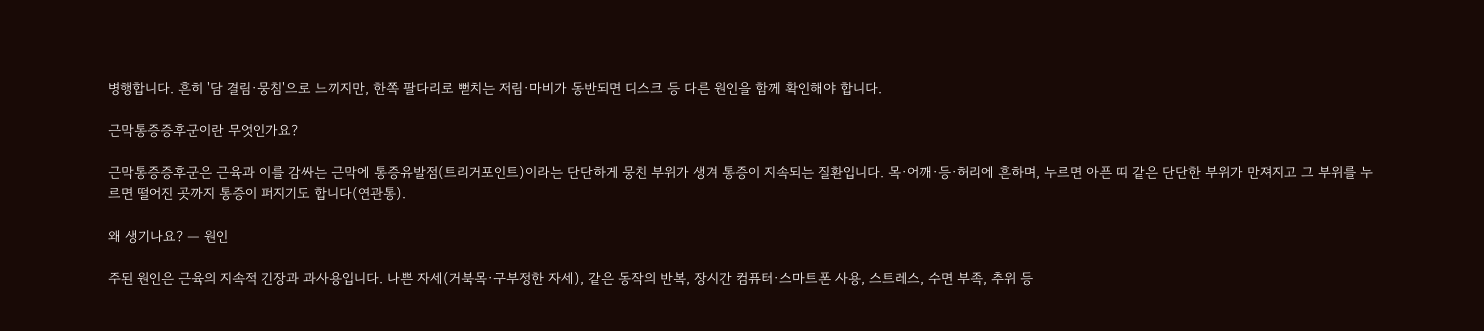병행합니다. 흔히 '담 결림·뭉침'으로 느끼지만, 한쪽 팔다리로 뻗치는 저림·마비가 동반되면 디스크 등 다른 원인을 함께 확인해야 합니다.

근막통증증후군이란 무엇인가요?

근막통증증후군은 근육과 이를 감싸는 근막에 통증유발점(트리거포인트)이라는 단단하게 뭉친 부위가 생겨 통증이 지속되는 질환입니다. 목·어깨·등·허리에 흔하며, 누르면 아픈 띠 같은 단단한 부위가 만져지고 그 부위를 누르면 떨어진 곳까지 통증이 퍼지기도 합니다(연관통).

왜 생기나요? — 원인

주된 원인은 근육의 지속적 긴장과 과사용입니다. 나쁜 자세(거북목·구부정한 자세), 같은 동작의 반복, 장시간 컴퓨터·스마트폰 사용, 스트레스, 수면 부족, 추위 등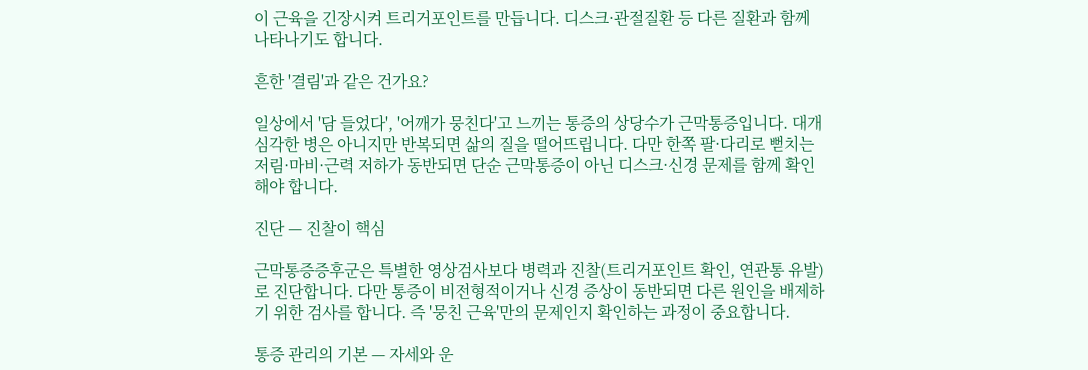이 근육을 긴장시켜 트리거포인트를 만듭니다. 디스크·관절질환 등 다른 질환과 함께 나타나기도 합니다.

흔한 '결림'과 같은 건가요?

일상에서 '담 들었다', '어깨가 뭉친다'고 느끼는 통증의 상당수가 근막통증입니다. 대개 심각한 병은 아니지만 반복되면 삶의 질을 떨어뜨립니다. 다만 한쪽 팔·다리로 뻗치는 저림·마비·근력 저하가 동반되면 단순 근막통증이 아닌 디스크·신경 문제를 함께 확인해야 합니다.

진단 — 진찰이 핵심

근막통증증후군은 특별한 영상검사보다 병력과 진찰(트리거포인트 확인, 연관통 유발)로 진단합니다. 다만 통증이 비전형적이거나 신경 증상이 동반되면 다른 원인을 배제하기 위한 검사를 합니다. 즉 '뭉친 근육'만의 문제인지 확인하는 과정이 중요합니다.

통증 관리의 기본 — 자세와 운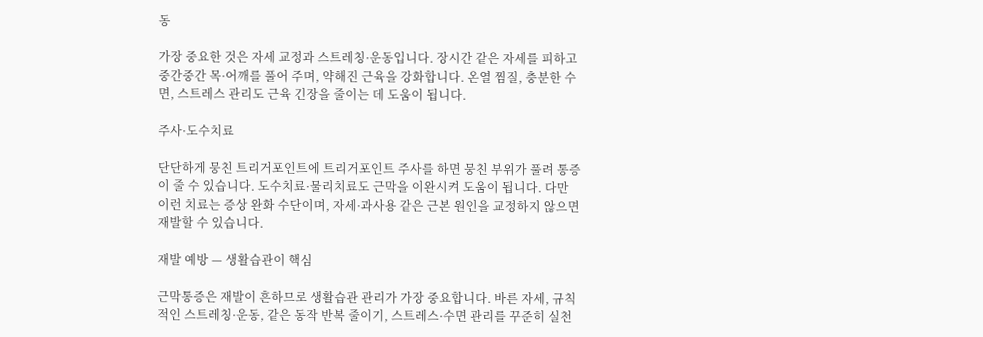동

가장 중요한 것은 자세 교정과 스트레칭·운동입니다. 장시간 같은 자세를 피하고 중간중간 목·어깨를 풀어 주며, 약해진 근육을 강화합니다. 온열 찜질, 충분한 수면, 스트레스 관리도 근육 긴장을 줄이는 데 도움이 됩니다.

주사·도수치료

단단하게 뭉친 트리거포인트에 트리거포인트 주사를 하면 뭉친 부위가 풀려 통증이 줄 수 있습니다. 도수치료·물리치료도 근막을 이완시켜 도움이 됩니다. 다만 이런 치료는 증상 완화 수단이며, 자세·과사용 같은 근본 원인을 교정하지 않으면 재발할 수 있습니다.

재발 예방 — 생활습관이 핵심

근막통증은 재발이 흔하므로 생활습관 관리가 가장 중요합니다. 바른 자세, 규칙적인 스트레칭·운동, 같은 동작 반복 줄이기, 스트레스·수면 관리를 꾸준히 실천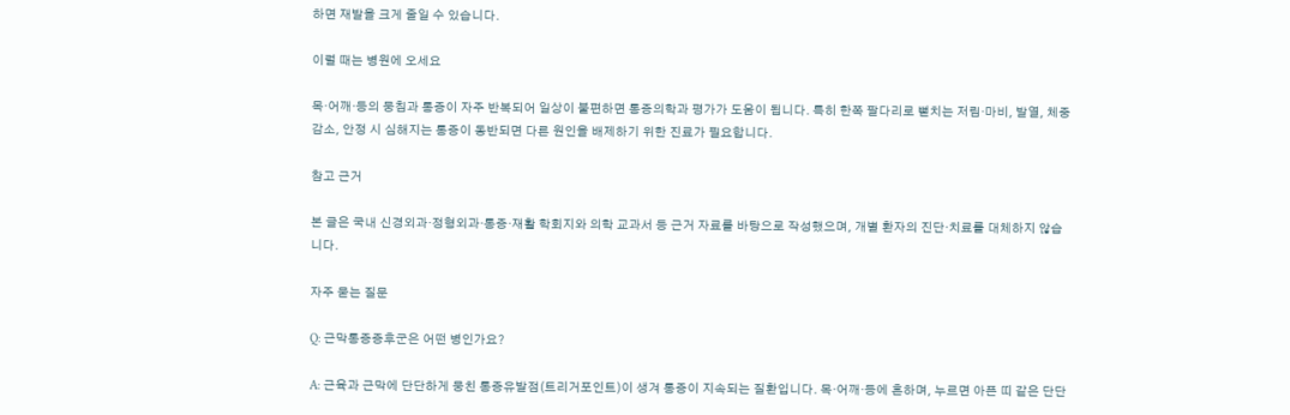하면 재발을 크게 줄일 수 있습니다.

이럴 때는 병원에 오세요

목·어깨·등의 뭉침과 통증이 자주 반복되어 일상이 불편하면 통증의학과 평가가 도움이 됩니다. 특히 한쪽 팔다리로 뻗치는 저림·마비, 발열, 체중감소, 안정 시 심해지는 통증이 동반되면 다른 원인을 배제하기 위한 진료가 필요합니다.

참고 근거

본 글은 국내 신경외과·정형외과·통증·재활 학회지와 의학 교과서 등 근거 자료를 바탕으로 작성했으며, 개별 환자의 진단·치료를 대체하지 않습니다.

자주 묻는 질문

Q: 근막통증증후군은 어떤 병인가요?

A: 근육과 근막에 단단하게 뭉친 통증유발점(트리거포인트)이 생겨 통증이 지속되는 질환입니다. 목·어깨·등에 흔하며, 누르면 아픈 띠 같은 단단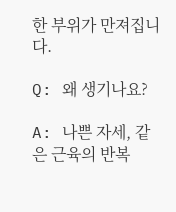한 부위가 만져집니다.

Q: 왜 생기나요?

A: 나쁜 자세, 같은 근육의 반복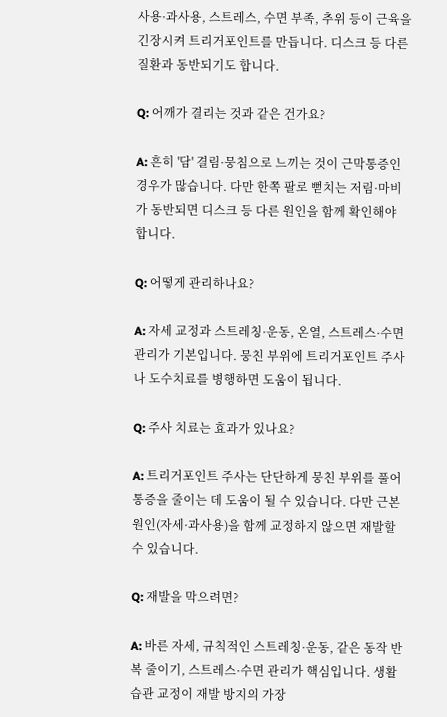사용·과사용, 스트레스, 수면 부족, 추위 등이 근육을 긴장시켜 트리거포인트를 만듭니다. 디스크 등 다른 질환과 동반되기도 합니다.

Q: 어깨가 결리는 것과 같은 건가요?

A: 흔히 '담' 결림·뭉침으로 느끼는 것이 근막통증인 경우가 많습니다. 다만 한쪽 팔로 뻗치는 저림·마비가 동반되면 디스크 등 다른 원인을 함께 확인해야 합니다.

Q: 어떻게 관리하나요?

A: 자세 교정과 스트레칭·운동, 온열, 스트레스·수면 관리가 기본입니다. 뭉친 부위에 트리거포인트 주사나 도수치료를 병행하면 도움이 됩니다.

Q: 주사 치료는 효과가 있나요?

A: 트리거포인트 주사는 단단하게 뭉친 부위를 풀어 통증을 줄이는 데 도움이 될 수 있습니다. 다만 근본 원인(자세·과사용)을 함께 교정하지 않으면 재발할 수 있습니다.

Q: 재발을 막으려면?

A: 바른 자세, 규칙적인 스트레칭·운동, 같은 동작 반복 줄이기, 스트레스·수면 관리가 핵심입니다. 생활습관 교정이 재발 방지의 가장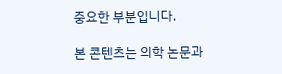중요한 부분입니다.

본 콘텐츠는 의학 논문과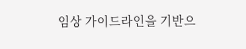임상 가이드라인을 기반으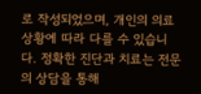로 작성되었으며, 개인의 의료 상황에 따라 다를 수 있습니다. 정확한 진단과 치료는 전문의 상담을 통해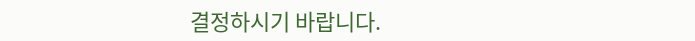결정하시기 바랍니다.